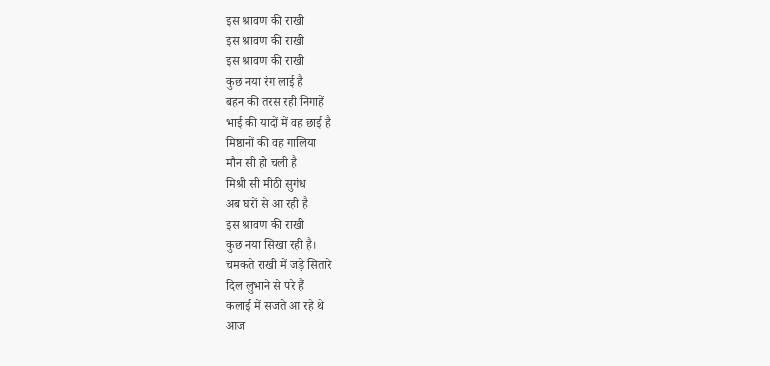इस श्रावण की राखी
इस श्रावण की राखी
इस श्रावण की राखी
कुछ नया रंग लाई है
बहन की तरस रही निगाहें
भाई की यादों में वह छाई है
मिष्ठानों की वह गालिया
मौन सी हो चली है
मिश्री सी मीठी सुगंध
अब घरों से आ रही है
इस श्रावण की राखी
कुछ नया सिखा रही है।
चमकते राखी में जड़े सितारे
दिल लुभाने से परे हैं
कलाई में सजते आ रहे थे
आज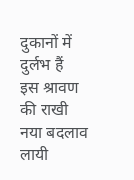दुकानों में दुर्लभ हैं
इस श्रावण की राखी
नया बदलाव लायी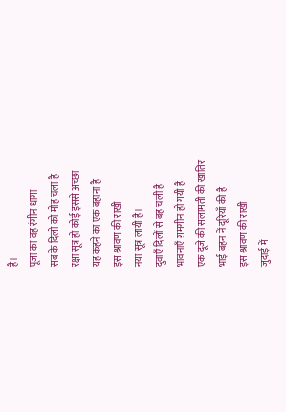है।
पूजा का वह रंगीन धागा
सब के दिलो को मोह चला है
रक्षा सूत्र हो कोई इससे अच्छा
यह कहने का एक बहाना है
इस श्रावण की राखी
नया सूत्र लायी है।
दुवाएँ दिलों से बह चली है
भावनाएँ ग़मगीन हो गयी है
एक दूजे की सलामती की खातिर
भाई बहन नें दूरियाँ की है
इस श्रावण की राखी
जुदाई में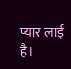प्यार लाई है।